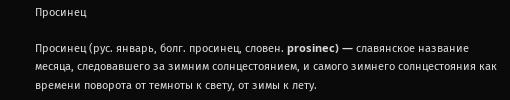Просинец

Просинец (рус. январь, болг. просинец, словен. prosinec) — славянское название месяца, следовавшего за зимним солнцестоянием, и самого зимнего солнцестояния как времени поворота от темноты к свету, от зимы к лету.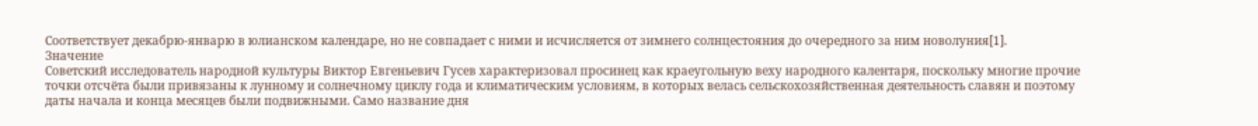Соответствует декабрю-январю в юлианском календаре, но не совпадает с ними и исчисляется от зимнего солнцестояния до очередного за ним новолуния[1].
Значение
Советский исследователь народной культуры Виктор Евгеньевич Гусев характеризовал просинец как краеугольную веху народного калентаря, поскольку многие прочие точки отсчёта были привязаны к лунному и солнечному циклу года и климатическим условиям, в которых велась сельскохозяйственная деятельность славян и поэтому даты начала и конца месяцев были подвижными. Само название дня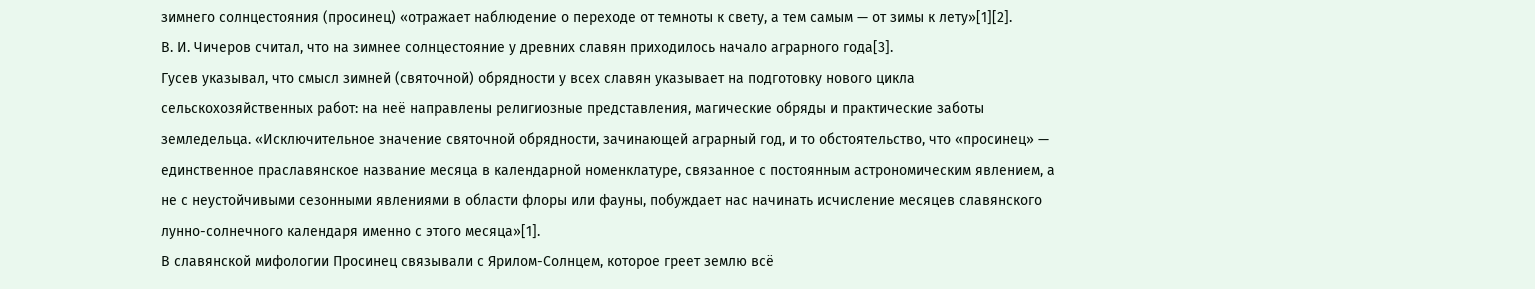зимнего солнцестояния (просинец) «отражает наблюдение о переходе от темноты к свету, а тем самым — от зимы к лету»[1][2].
В. И. Чичеров считал, что на зимнее солнцестояние у древних славян приходилось начало аграрного года[3].
Гусев указывал, что смысл зимней (святочной) обрядности у всех славян указывает на подготовку нового цикла сельскохозяйственных работ: на неё направлены религиозные представления, магические обряды и практические заботы земледельца. «Исключительное значение святочной обрядности, зачинающей аграрный год, и то обстоятельство, что «просинец» — единственное праславянское название месяца в календарной номенклатуре, связанное с постоянным астрономическим явлением, а не с неустойчивыми сезонными явлениями в области флоры или фауны, побуждает нас начинать исчисление месяцев славянского лунно-солнечного календаря именно с этого месяца»[1].
В славянской мифологии Просинец связывали с Ярилом-Солнцем, которое греет землю всё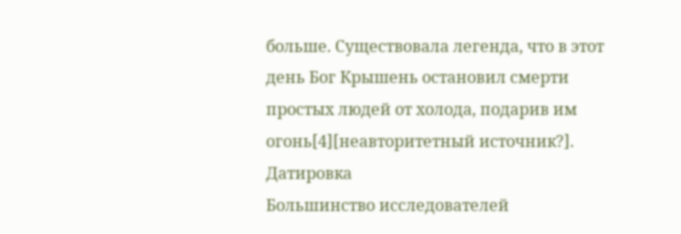больше. Существовала легенда, что в этот день Бог Крышень остановил смерти простых людей от холода, подарив им огонь[4][неавторитетный источник?].
Датировка
Большинство исследователей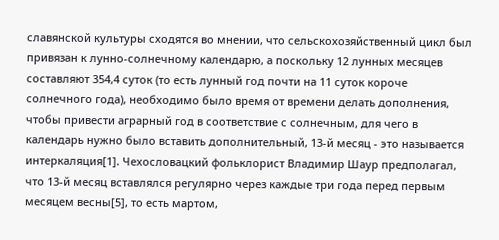славянской культуры сходятся во мнении, что сельскохозяйственный цикл был привязан к лунно-солнечному календарю, а поскольку 12 лунных месяцев составляют 354,4 суток (то есть лунный год почти на 11 суток короче солнечного года), необходимо было время от времени делать дополнения, чтобы привести аграрный год в соответствие с солнечным, для чего в календарь нужно было вставить дополнительный, 13-й месяц - это называется интеркаляция[1]. Чехословацкий фольклорист Владимир Шаур предполагал, что 13-й месяц вставлялся регулярно через каждые три года перед первым месяцем весны[5], то есть мартом,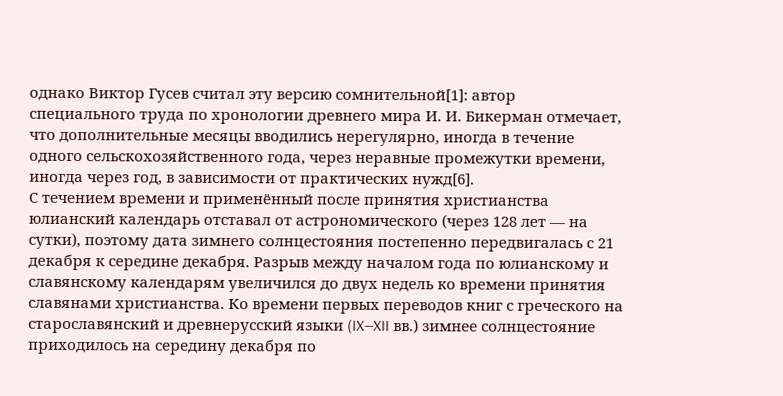однако Виктор Гусев считал эту версию сомнительной[1]: автор специального труда по хронологии древнего мира И. И. Бикерман отмечает, что дополнительные месяцы вводились нерегулярно, иногда в течение одного сельскохозяйственного года, через неравные промежутки времени, иногда через год, в зависимости от практических нужд[6].
С течением времени и применённый после принятия христианства юлианский календарь отставал от астрономического (через 128 лет — на сутки), поэтому дата зимнего солнцестояния постепенно передвигалась с 21 декабря к середине декабря. Разрыв между началом года по юлианскому и славянскому календарям увеличился до двух недель ко времени принятия славянами христианства. Ко времени первых переводов книг с греческого на старославянский и древнерусский языки (IX—XII вв.) зимнее солнцестояние приходилось на середину декабря по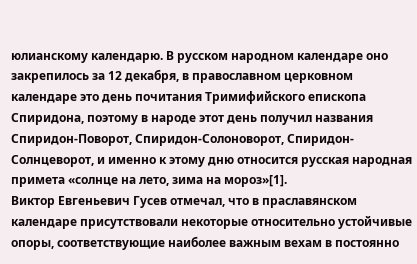юлианскому календарю. В русском народном календаре оно закрепилось за 12 декабря, в православном церковном календаре это день почитания Тримифийского епископа Спиридона, поэтому в народе этот день получил названия Спиридон-Поворот, Спиридон-Солоноворот, Спиридон-Солнцеворот, и именно к этому дню относится русская народная примета «солнце на лето, зима на мороз»[1].
Виктор Евгеньевич Гусев отмечал, что в праславянском календаре присутствовали некоторые относительно устойчивые опоры, соответствующие наиболее важным вехам в постоянно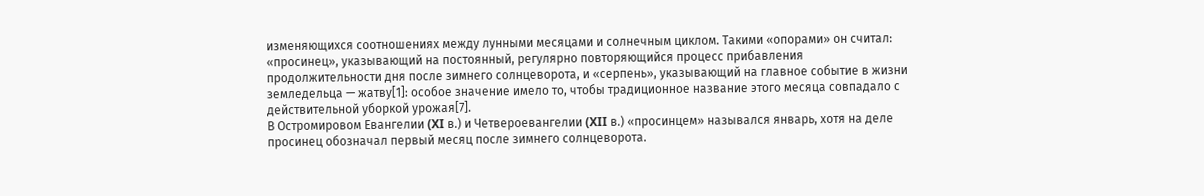изменяющихся соотношениях между лунными месяцами и солнечным циклом. Такими «опорами» он считал: «просинец», указывающий на постоянный, регулярно повторяющийся процесс прибавления продолжительности дня после зимнего солнцеворота, и «серпень», указывающий на главное событие в жизни земледельца — жатву[1]: особое значение имело то, чтобы традиционное название этого месяца совпадало с действительной уборкой урожая[7].
В Остромировом Евангелии (XI в.) и Четвероевангелии (XII в.) «просинцем» назывался январь, хотя на деле просинец обозначал первый месяц после зимнего солнцеворота.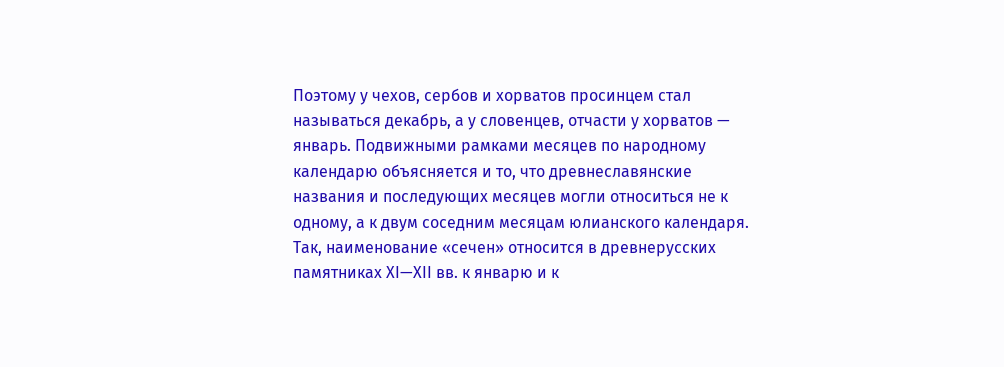Поэтому у чехов, сербов и хорватов просинцем стал называться декабрь, а у словенцев, отчасти у хорватов — январь. Подвижными рамками месяцев по народному календарю объясняется и то, что древнеславянские названия и последующих месяцев могли относиться не к одному, а к двум соседним месяцам юлианского календаря. Так, наименование «сечен» относится в древнерусских памятниках ХI—ХII вв. к январю и к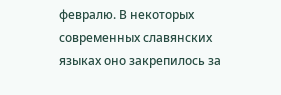февралю. В некоторых современных славянских языках оно закрепилось за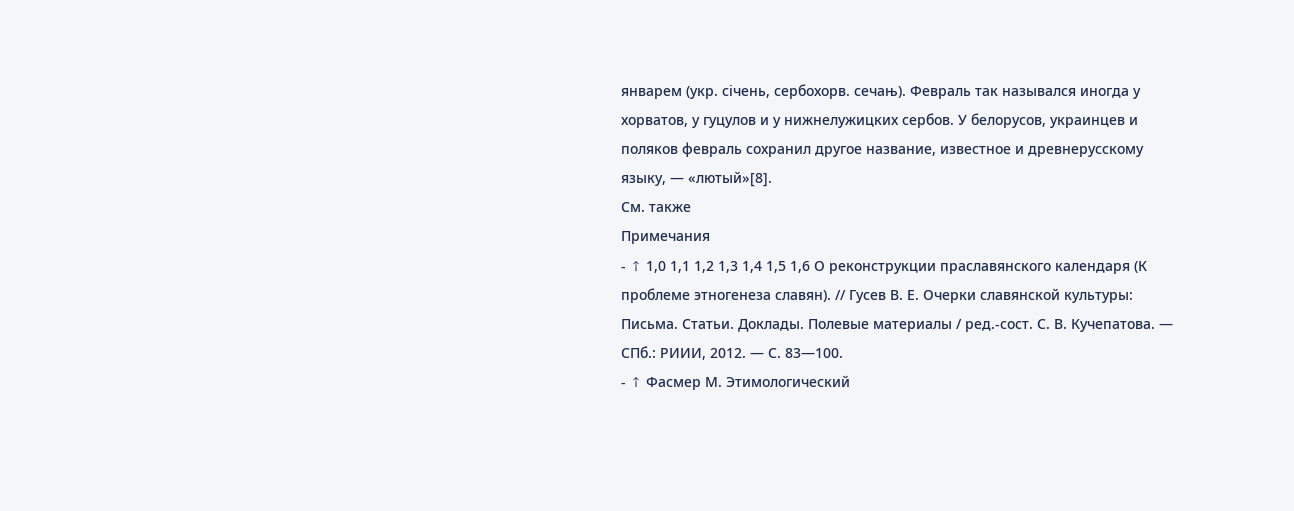январем (укр. сiчень, сербохорв. сечањ). Февраль так назывался иногда у хорватов, у гуцулов и у нижнелужицких сербов. У белорусов, украинцев и поляков февраль сохранил другое название, известное и древнерусскому языку, — «лютый»[8].
См. также
Примечания
- ↑ 1,0 1,1 1,2 1,3 1,4 1,5 1,6 О реконструкции праславянского календаря (К проблеме этногенеза славян). // Гусев В. Е. Очерки славянской культуры: Письма. Статьи. Доклады. Полевые материалы / ред.-сост. С. В. Кучепатова. — СПб.: РИИИ, 2012. — С. 83—100.
- ↑ Фасмер М. Этимологический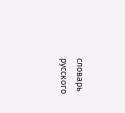словарь русского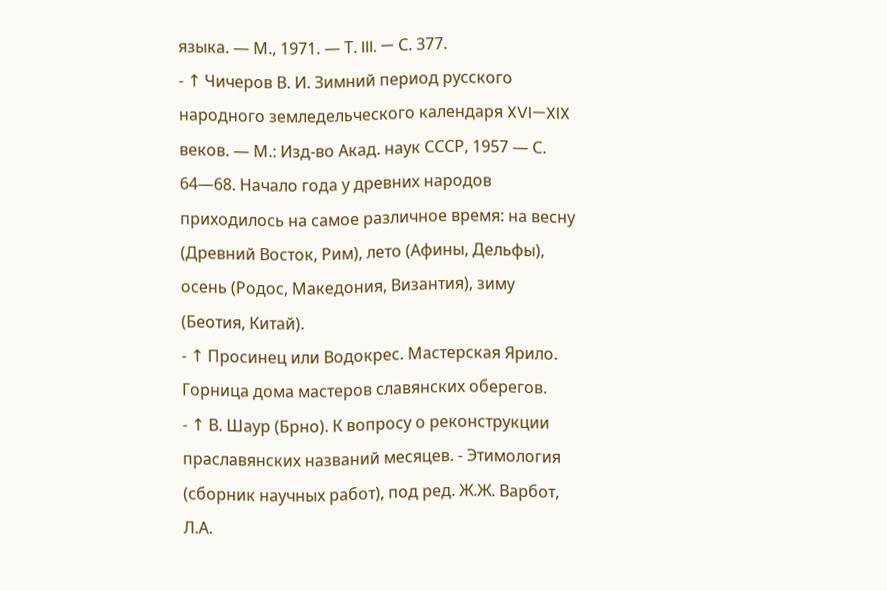языка. — М., 1971. — Т. III. — С. 377.
- ↑ Чичеров В. И. Зимний период русского народного земледельческого календаря XVI—XIX веков. — М.: Изд-во Акад. наук СССР, 1957 — С. 64—68. Начало года у древних народов приходилось на самое различное время: на весну (Древний Восток, Рим), лето (Афины, Дельфы), осень (Родос, Македония, Византия), зиму (Беотия, Китай).
- ↑ Просинец или Водокрес. Мастерская Ярило. Горница дома мастеров славянских оберегов.
- ↑ В. Шаур (Брно). К вопросу о реконструкции праславянских названий месяцев. - Этимология (сборник научных работ), под ред. Ж.Ж. Варбот, Л.А.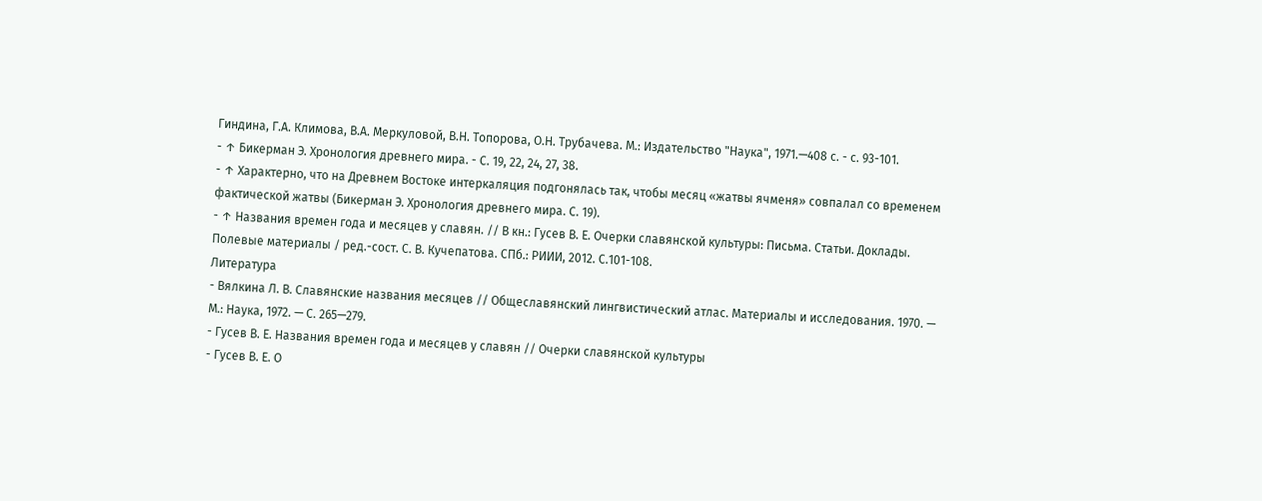Гиндина, Г.А. Климова, В.А. Меркуловой, В.Н. Топорова, О.Н. Трубачева. М.: Издательство "Наука", 1971.—408 с. - с. 93-101.
- ↑ Бикерман Э. Хронология древнего мира. - С. 19, 22, 24, 27, 38.
- ↑ Характерно, что на Древнем Востоке интеркаляция подгонялась так, чтобы месяц «жатвы ячменя» совпалал со временем фактической жатвы (Бикерман Э. Хронология древнего мира. С. 19).
- ↑ Названия времен года и месяцев у славян. // В кн.: Гусев В. Е. Очерки славянской культуры: Письма. Статьи. Доклады. Полевые материалы / ред.-сост. С. В. Кучепатова. СПб.: РИИИ, 2012. С.101-108.
Литература
- Вялкина Л. В. Славянские названия месяцев // Общеславянский лингвистический атлас. Материалы и исследования. 1970. — М.: Наука, 1972. — С. 265—279.
- Гусев В. Е. Названия времен года и месяцев у славян // Очерки славянской культуры
- Гусев В. Е. О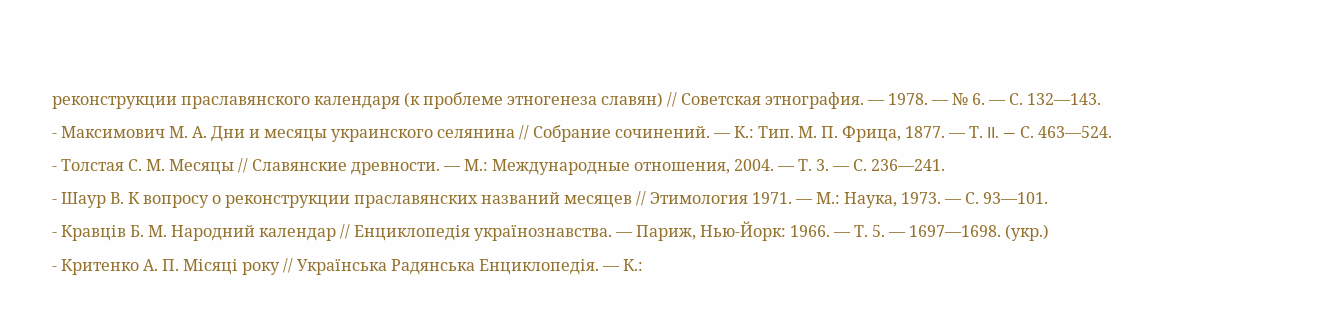реконструкции праславянского календаря (к проблеме этногенеза славян) // Советская этнография. — 1978. — № 6. — С. 132—143.
- Максимович М. А. Дни и месяцы украинского селянина // Собрание сочинений. — К.: Тип. М. П. Фрица, 1877. — Т. II. — С. 463—524.
- Толстая С. М. Месяцы // Славянские древности. — М.: Международные отношения, 2004. — Т. 3. — С. 236—241.
- Шаур В. К вопросу о реконструкции праславянских названий месяцев // Этимология 1971. — М.: Наука, 1973. — С. 93—101.
- Кравців Б. М. Народний календар // Енциклопедія українознавства. — Париж, Нью-Йорк: 1966. — Т. 5. — 1697—1698. (укр.)
- Критенко А. П. Місяці року // Українська Радянська Енциклопедія. — К.: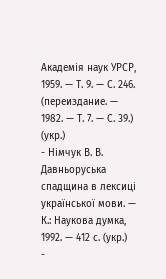Академія наук УРСР, 1959. — Т. 9. — С. 246. (переиздание. — 1982. — Т. 7. — С. 39.) (укр.)
- Німчук В. В. Давньоруська спадщина в лексиці української мови. — К.: Наукова думка, 1992. — 412 с. (укр.)
-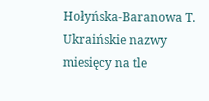Hołyńska-Baranowa T. Ukraińskie nazwy miesięcy na tle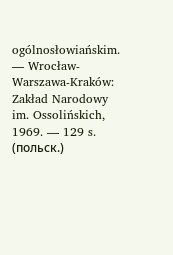ogólnosłowiańskim. — Wrocław-Warszawa-Kraków: Zakład Narodowy im. Ossolińskich, 1969. — 129 s. (польск.)